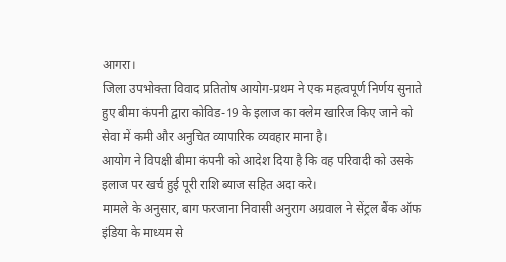आगरा।
जिला उपभोक्ता विवाद प्रतितोष आयोग-प्रथम ने एक महत्वपूर्ण निर्णय सुनाते हुए बीमा कंपनी द्वारा कोविड-19 के इलाज का क्लेम खारिज किए जाने को सेवा में कमी और अनुचित व्यापारिक व्यवहार माना है।
आयोग ने विपक्षी बीमा कंपनी को आदेश दिया है कि वह परिवादी को उसके इलाज पर खर्च हुई पूरी राशि ब्याज सहित अदा करे।
मामले के अनुसार, बाग फरजाना निवासी अनुराग अग्रवाल ने सेंट्रल बैंक ऑफ इंडिया के माध्यम से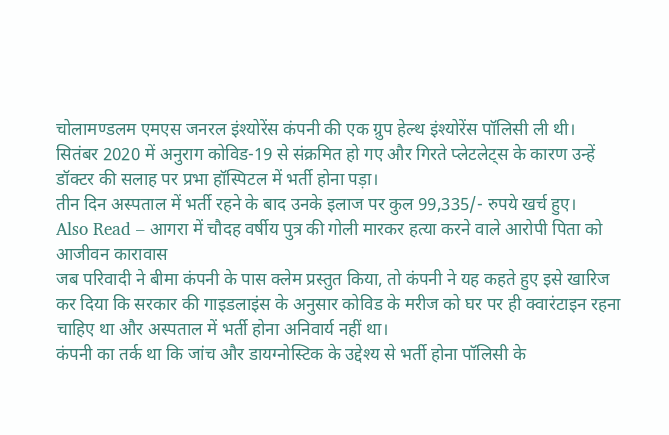चोलामण्डलम एमएस जनरल इंश्योरेंस कंपनी की एक ग्रुप हेल्थ इंश्योरेंस पॉलिसी ली थी।
सितंबर 2020 में अनुराग कोविड-19 से संक्रमित हो गए और गिरते प्लेटलेट्स के कारण उन्हें डॉक्टर की सलाह पर प्रभा हॉस्पिटल में भर्ती होना पड़ा।
तीन दिन अस्पताल में भर्ती रहने के बाद उनके इलाज पर कुल 99,335/- रुपये खर्च हुए।
Also Read – आगरा में चौदह वर्षीय पुत्र की गोली मारकर हत्या करने वाले आरोपी पिता को आजीवन कारावास
जब परिवादी ने बीमा कंपनी के पास क्लेम प्रस्तुत किया, तो कंपनी ने यह कहते हुए इसे खारिज कर दिया कि सरकार की गाइडलाइंस के अनुसार कोविड के मरीज को घर पर ही क्वारंटाइन रहना चाहिए था और अस्पताल में भर्ती होना अनिवार्य नहीं था।
कंपनी का तर्क था कि जांच और डायग्नोस्टिक के उद्देश्य से भर्ती होना पॉलिसी के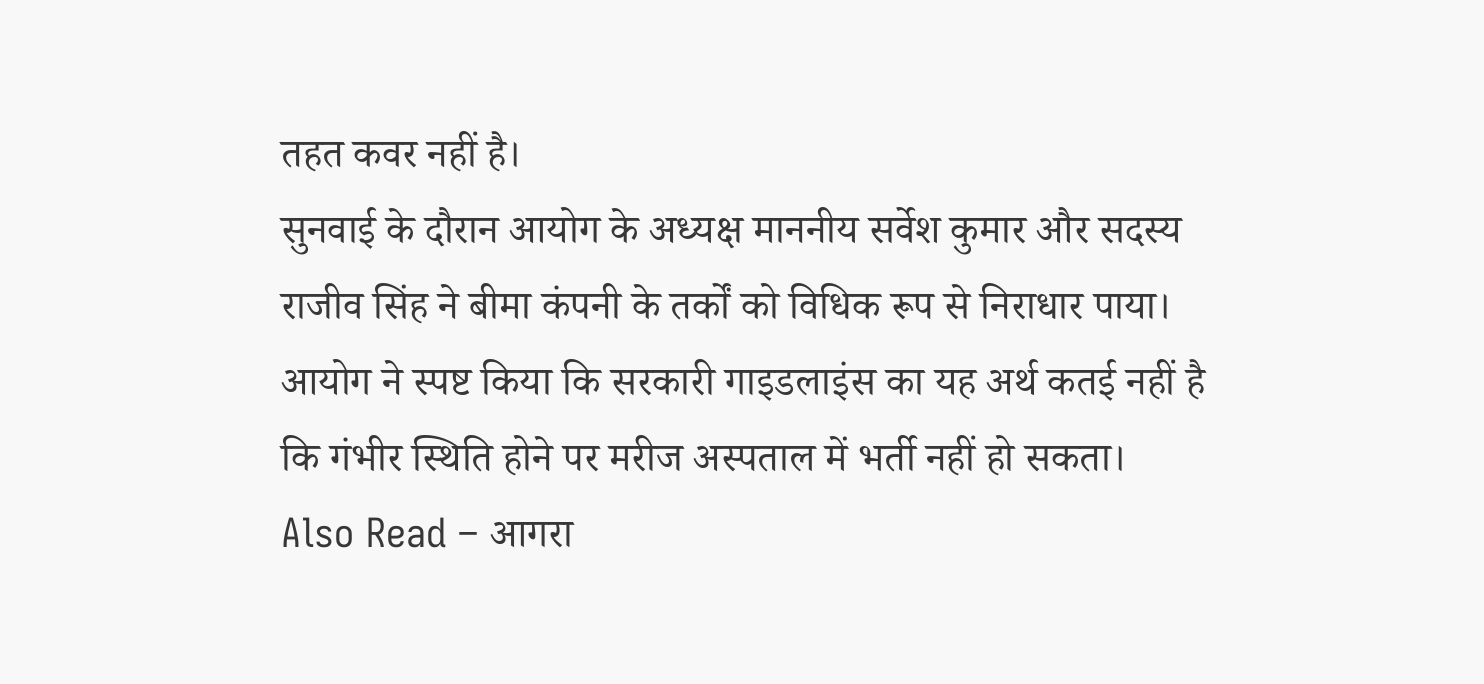तहत कवर नहीं है।
सुनवाई के दौरान आयोग के अध्यक्ष माननीय सर्वेश कुमार और सदस्य राजीव सिंह ने बीमा कंपनी के तर्कों को विधिक रूप से निराधार पाया।
आयोग ने स्पष्ट किया कि सरकारी गाइडलाइंस का यह अर्थ कतई नहीं है कि गंभीर स्थिति होने पर मरीज अस्पताल में भर्ती नहीं हो सकता।
Also Read – आगरा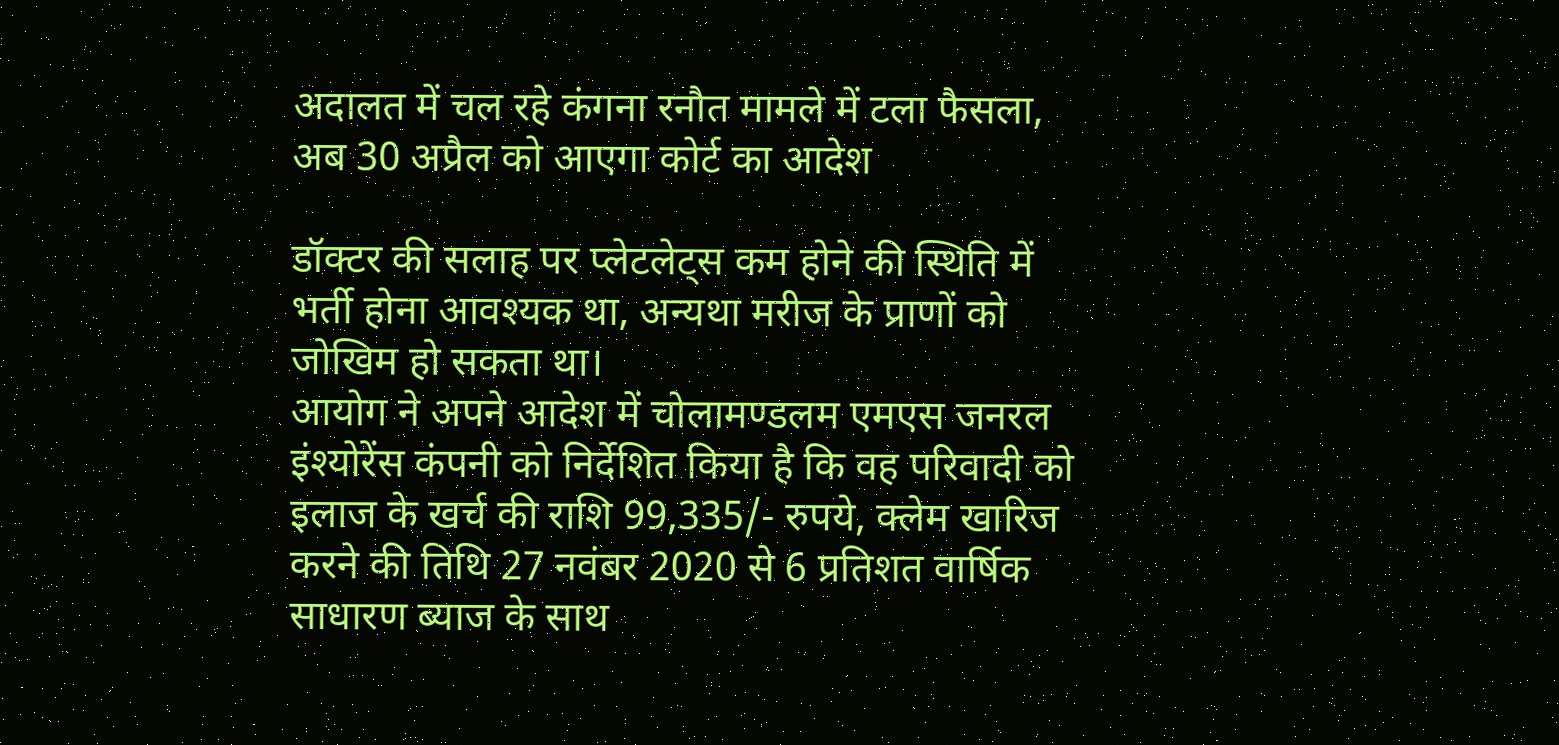अदालत में चल रहे कंगना रनौत मामले में टला फैसला, अब 30 अप्रैल को आएगा कोर्ट का आदेश

डॉक्टर की सलाह पर प्लेटलेट्स कम होने की स्थिति में भर्ती होना आवश्यक था, अन्यथा मरीज के प्राणों को जोखिम हो सकता था।
आयोग ने अपने आदेश में चोलामण्डलम एमएस जनरल इंश्योरेंस कंपनी को निर्देशित किया है कि वह परिवादी को इलाज के खर्च की राशि 99,335/- रुपये, क्लेम खारिज करने की तिथि 27 नवंबर 2020 से 6 प्रतिशत वार्षिक साधारण ब्याज के साथ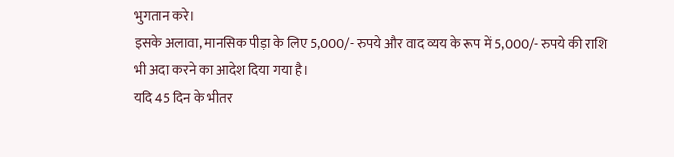भुगतान करे।
इसके अलावा, मानसिक पीड़ा के लिए 5,000/- रुपये और वाद व्यय के रूप में 5,000/- रुपये की राशि भी अदा करने का आदेश दिया गया है।
यदि 45 दिन के भीतर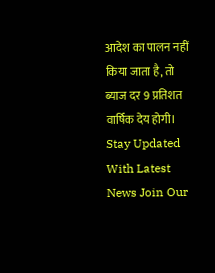आदेश का पालन नहीं किया जाता है, तो ब्याज दर 9 प्रतिशत वार्षिक देय होगी।
Stay Updated With Latest News Join Our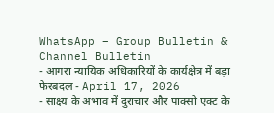WhatsApp – Group Bulletin & Channel Bulletin
- आगरा न्यायिक अधिकारियों के कार्यक्षेत्र में बड़ा फेरबदल - April 17, 2026
- साक्ष्य के अभाव में दुराचार और पाक्सो एक्ट के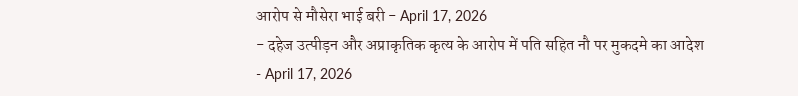आरोप से मौसेरा भाई बरी - April 17, 2026
- दहेज उत्पीड़न और अप्राकृतिक कृत्य के आरोप में पति सहित नौ पर मुकदमे का आदेश - April 17, 2026